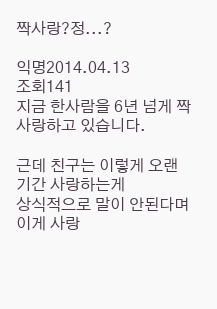짝사랑?정...?

익명2014.04.13
조회141
지금 한사람을 6년 넘게 짝사랑하고 있습니다.

근데 친구는 이렇게 오랜 기간 사랑하는게
상식적으로 말이 안된다며
이게 사랑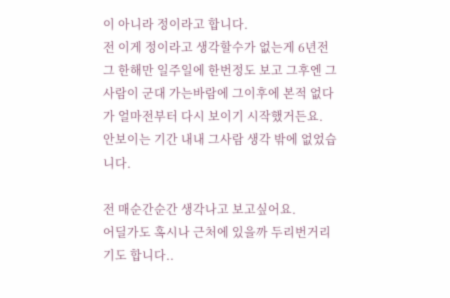이 아니라 정이라고 합니다.
전 이게 정이라고 생각할수가 없는게 6년전 그 한해만 일주일에 한번정도 보고 그후엔 그사람이 군대 가는바람에 그이후에 본적 없다가 얼마전부터 다시 보이기 시작했거든요.
안보이는 기간 내내 그사람 생각 밖에 없었습니다.

전 매순간순간 생각나고 보고싶어요.
어딜가도 혹시나 근처에 있을까 두리번거리기도 합니다..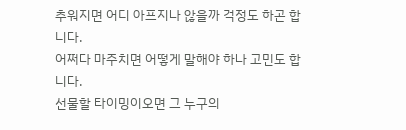추워지면 어디 아프지나 않을까 걱정도 하곤 합니다.
어쩌다 마주치면 어떻게 말해야 하나 고민도 합니다.
선물할 타이밍이오면 그 누구의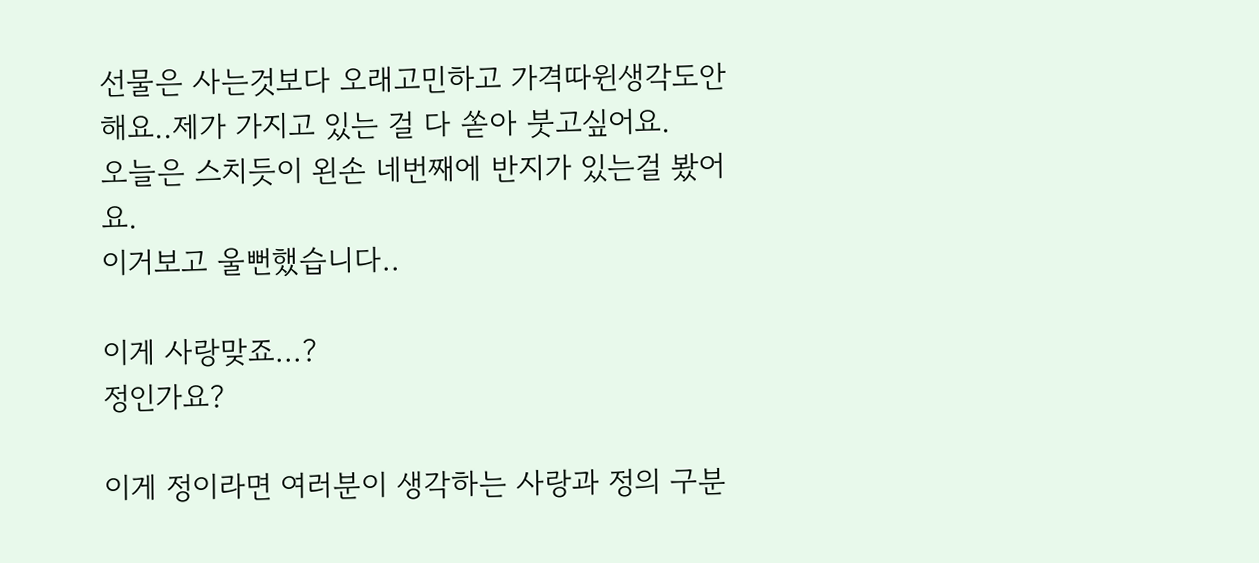선물은 사는것보다 오래고민하고 가격따윈생각도안해요..제가 가지고 있는 걸 다 쏟아 붓고싶어요.
오늘은 스치듯이 왼손 네번째에 반지가 있는걸 봤어요.
이거보고 울뻔했습니다..

이게 사랑맞죠...?
정인가요?

이게 정이라면 여러분이 생각하는 사랑과 정의 구분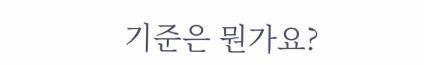기준은 뭔가요?